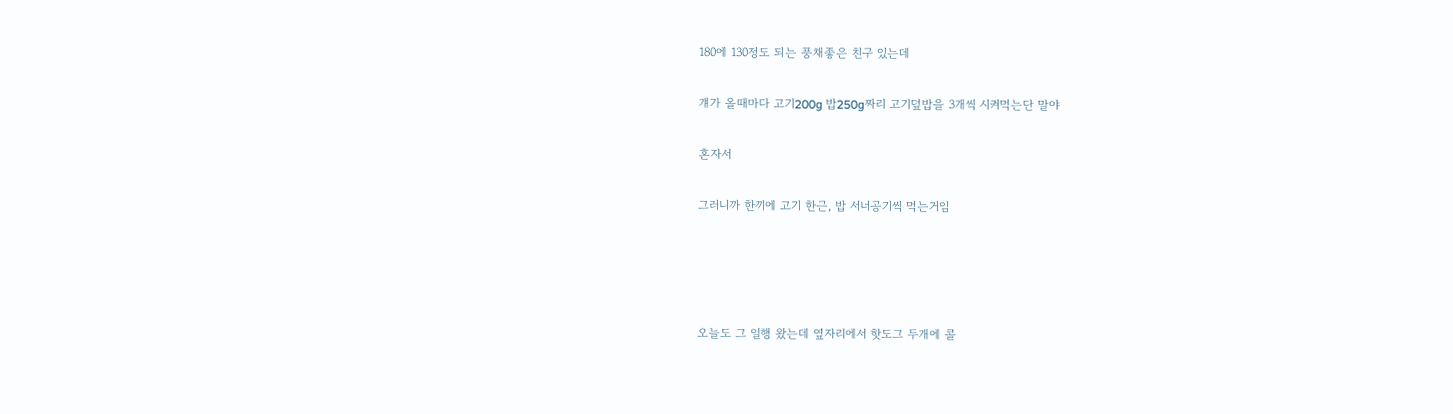180에 130정도 되는 풍채좋은 친구 있는데

걔가 올때마다 고기200g 밥250g짜리 고기덮밥을 3개씩 시켜먹는단 말야

혼자서

그러니까 한끼에 고기 한근, 밥 서너공기씩 먹는거임




오늘도 그 일행 왔는데 옆자리에서 핫도그 두개에 콜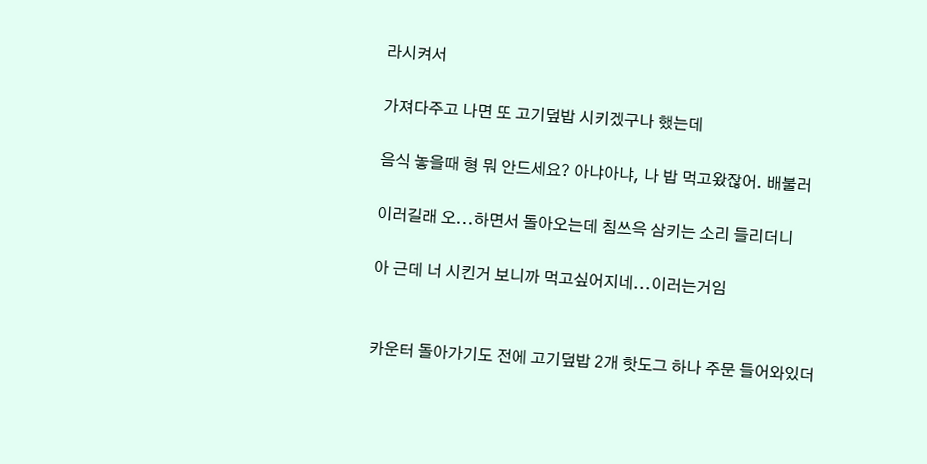라시켜서

가져다주고 나면 또 고기덮밥 시키겠구나 했는데

음식 놓을때 형 뭐 안드세요? 아냐아냐, 나 밥 먹고왔잖어. 배불러

이러길래 오...하면서 돌아오는데 침쓰윽 삼키는 소리 들리더니

아 근데 너 시킨거 보니까 먹고싶어지네...이러는거임


카운터 돌아가기도 전에 고기덮밥 2개 핫도그 하나 주문 들어와있더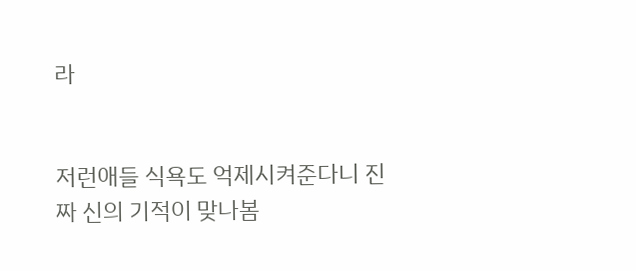라


저런애들 식욕도 억제시켜준다니 진짜 신의 기적이 맞나봄